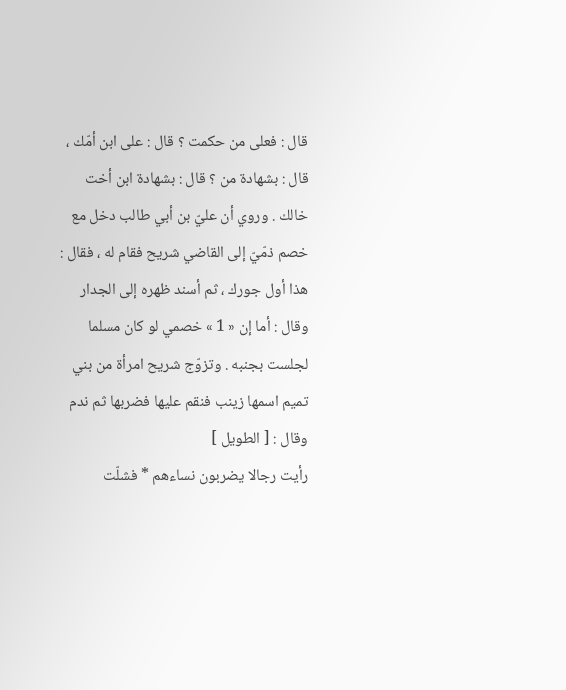قال : فعلى من حكمت ؟ قال : على ابن أمّك ، قال : بشهادة من ؟ قال : بشهادة ابن أخت خالك . وروي أن عليّ بن أبي طالب دخل مع خصم ذمّيّ إلى القاضي شريح فقام له ، فقال : هذا أول جورك ، ثم أسند ظهره إلى الجدار وقال : أما إن « 1 » خصمي لو كان مسلما لجلست بجنبه . وتزوّج شريح امرأة من بني تميم اسمها زينب فنقم عليها فضربها ثم ندم وقال : [ الطويل ]
رأيت رجالا يضربون نساءهم * فشلّت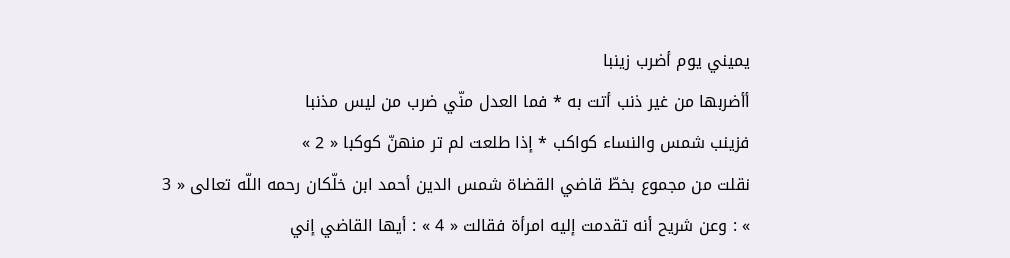يميني يوم أضرب زينبا
أأضربها من غير ذنب أتت به * فما العدل منّي ضرب من ليس مذنبا
فزينب شمس والنساء كواكب * إذا طلعت لم تر منهنّ كوكبا « 2 »
نقلت من مجموع بخطّ قاضي القضاة شمس الدين أحمد ابن خلّكان رحمه اللّه تعالى « 3 » : وعن شريح أنه تقدمت إليه امرأة فقالت « 4 » : أيها القاضي إني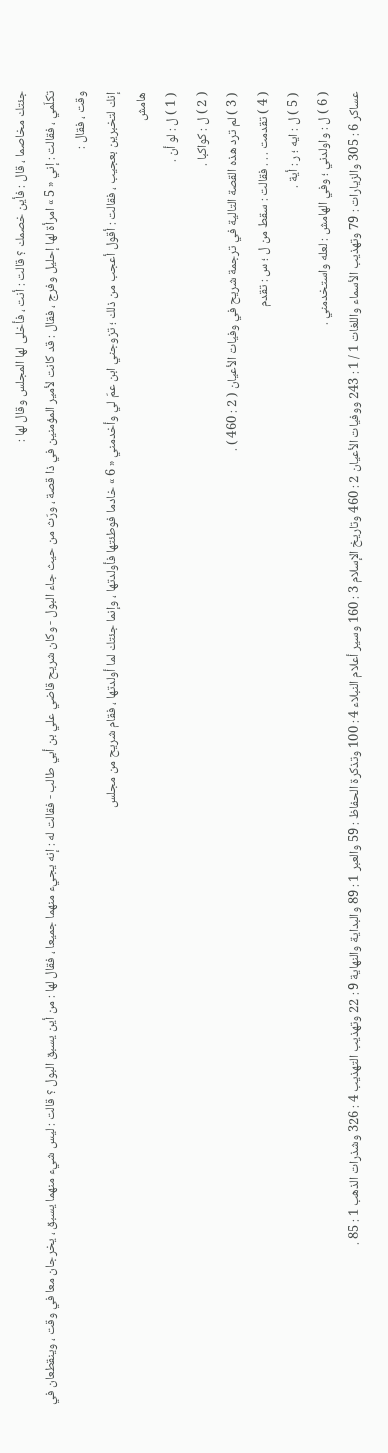جئتك مخاصما ، قال : فأين خصمك ؟ قالت : أنت ، فأخلى لها المجلس وقال لها :
تكلّمي ، فقالت : إني « 5 » امرأة لها إحليل وفرج ، فقال : قد كانت لأمير المؤمنين في ذا قصة ، ورّث من حيث جاء البول - وكان شريح قاضي علي بن أبي طالب - فقالت له : إنه يجيء منهما جميعا ، فقال لها : من أين يسبق البول ؟ قالت : ليس شيء منهما يسبق ، يخرجان معا في وقت ، وينقطعان في وقت ، فقال :
إنك لتخبرين بعجيب ، فقالت : أقول أعجب من ذلك ؛ تزوجني ابن عمّ لي وأخدمني « 6 » خادما فوطئتها فأولدتها ، وإنما جئتك لما أولدتها ، فقام شريح من مجلس
هامش
( 1 ) ل : لو أن .
( 2 ) ل : كواكبا .
( 3 ) لم ترد هذه القصة التالية في ترجمة شريح في وفيات الأعيان ( 2 : 460 ) .
( 4 ) تقدمت . . . فقالت : سقط من ل ؛ س : تقدم
( 5 ) ل : ايه ؛ ر : أية .
( 6 ) ل : واولدني ؛ وفي الهامش : لعله واستخدمني .
عساكر 6 : 305 والزيارات : 79 وتهذيب الأسماء واللغات 1 / 1 : 243 ووفيات الأعيان 2 : 460 وتاريخ الإسلام 3 : 160 وسير أعلام النبلاء 4 : 100 وتذكرة الحفاظ : 59 والعبر 1 : 89 والبداية والنهاية 9 : 22 وتهذيب التهذيب 4 : 326 وشذرات الذهب 1 : 85 .